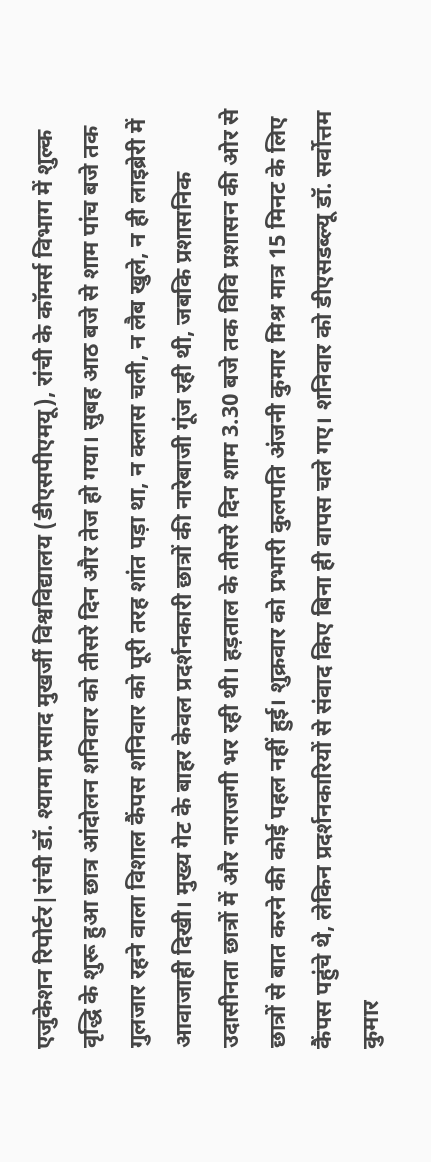एजुकेशन रिपोर्टर|रांची डॉ. श्यामा प्रसाद मुखर्जी विश्वविद्यालय (डीएसपीएमयू), रांची के कॉमर्स विभाग में शुल्क वृद्धि के शुरू हुआ छात्र आंदोलन शनिवार को तीसरे दिन और तेज हो गया। सुबह आठ बजे से शाम पांच बजे तक गुलजार रहने वाला विशाल कैंपस शनिवार को पूरी तरह शांत पड़ा था, न क्लास चली, न लैब खुले, न ही लाइब्रेरी में आवाजाही दिखी। मुख्य गेट के बाहर केवल प्रदर्शनकारी छात्रों की नारेबाजी गूंज रही थी, जबकि प्रशासनिक उदासीनता छात्रों में और नाराजगी भर रही थी। हड़ताल के तीसरे दिन शाम 3.30 बजे तक विवि प्रशासन की ओर से छात्रों से बात करने की कोई पहल नहीं हुई। शुक्रवार को प्रभारी कुलपति अंजनी कुमार मिश्र मात्र 15 मिनट के लिए कैंपस पहुंचे थे, लेकिन प्रदर्शनकारियों से संवाद किए बिना ही वापस चले गए। शनिवार को डीएसडब्ल्यू डॉ. सर्वोत्तम कुमार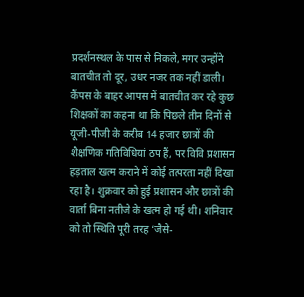प्रदर्शनस्थल के पास से निकले, मगर उन्होंने बातचीत तो दूर, उधर नजर तक नहीं डाली। कैंपस के बाहर आपस में बातचीत कर रहे कुछ शिक्षकों का कहना था कि पिछले तीन दिनों से यूजी-पीजी के करीब 14 हजार छात्रों की शैक्षणिक गतिविधियां ठप हैं, पर विवि प्रशासन हड़ताल खत्म कराने में कोई तत्परता नहीं दिखा रहा है। शुक्रवार को हुई प्रशासन और छात्रों की वार्ता बिना नतीजे के खत्म हो गई थी। शनिवार को तो स्थिति पूरी तरह ‘जैसे-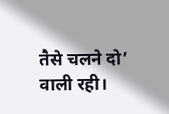तैसे चलने दो’ वाली रही।